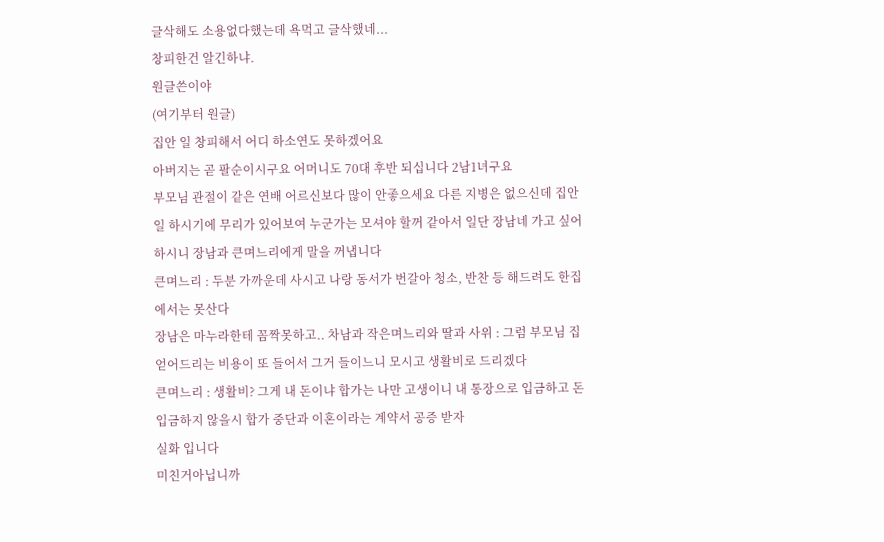글삭해도 소용없다했는데 욕먹고 글삭했네...
창피한건 알긴하냐.
원글쓴이야
(여기부터 원글)
집안 일 창피해서 어디 하소연도 못하겠어요
아버지는 곧 팔순이시구요 어머니도 70대 후반 되십니다 2남1녀구요
부모님 관절이 같은 연배 어르신보다 많이 안좋으세요 다른 지병은 없으신데 집안일 하시기에 무리가 있어보여 누군가는 모셔야 할꺼 같아서 일단 장남네 가고 싶어하시니 장남과 큰며느리에게 말을 꺼냅니다
큰며느리 : 두분 가까운데 사시고 나랑 동서가 번갈아 청소, 반찬 등 해드려도 한집에서는 못산다
장남은 마누라한테 꼼짝못하고.. 차남과 작은며느리와 딸과 사위 : 그럼 부모님 집 얻어드리는 비용이 또 들어서 그거 들이느니 모시고 생활비로 드리겠다
큰며느리 : 생활비? 그게 내 돈이냐 합가는 나만 고생이니 내 통장으로 입금하고 돈 입금하지 않을시 합가 중단과 이혼이라는 계약서 공증 받자
실화 입니다
미친거아닙니까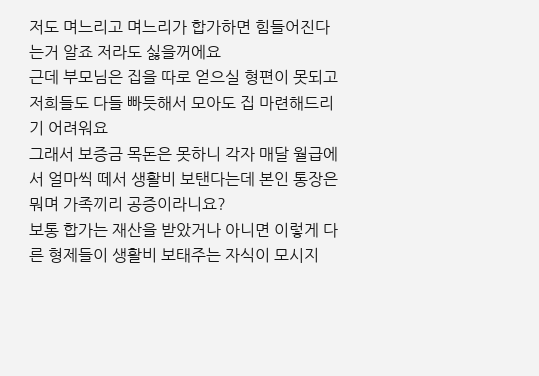저도 며느리고 며느리가 합가하면 힘들어진다는거 알죠 저라도 싫을꺼에요
근데 부모님은 집을 따로 얻으실 형편이 못되고 저희들도 다들 빠듯해서 모아도 집 마련해드리기 어려워요
그래서 보증금 목돈은 못하니 각자 매달 월급에서 얼마씩 떼서 생활비 보탠다는데 본인 통장은 뭐며 가족끼리 공증이라니요?
보통 합가는 재산을 받았거나 아니면 이렇게 다른 형제들이 생활비 보태주는 자식이 모시지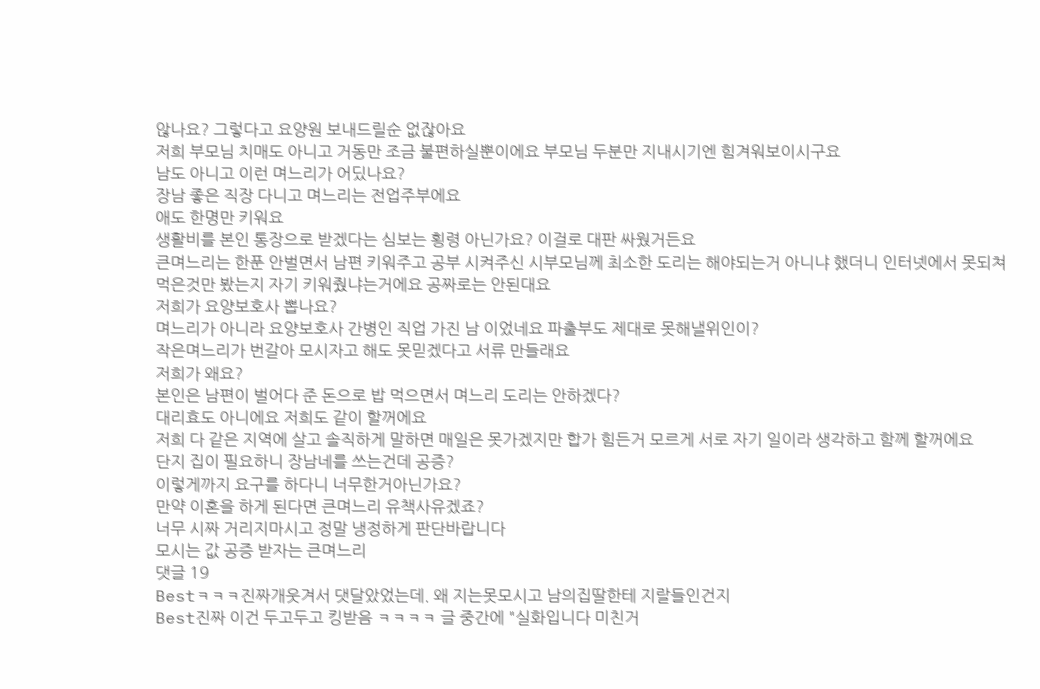않나요? 그렇다고 요양원 보내드릴순 없잖아요
저희 부모님 치매도 아니고 거동만 조금 불편하실뿐이에요 부모님 두분만 지내시기엔 힘겨워보이시구요
남도 아니고 이런 며느리가 어딨나요?
장남 좋은 직장 다니고 며느리는 전업주부에요
애도 한명만 키워요
생활비를 본인 통장으로 받겠다는 심보는 횡령 아닌가요? 이걸로 대판 싸웠거든요
큰며느리는 한푼 안벌면서 남편 키워주고 공부 시켜주신 시부모님께 최소한 도리는 해야되는거 아니냐 했더니 인터넷에서 못되쳐먹은것만 봤는지 자기 키워줬냐는거에요 공짜로는 안된대요
저희가 요양보호사 뽑나요?
며느리가 아니라 요양보호사 간병인 직업 가진 남 이었네요 파출부도 제대로 못해낼위인이?
작은며느리가 번갈아 모시자고 해도 못믿겠다고 서류 만들래요
저희가 왜요?
본인은 남편이 벌어다 준 돈으로 밥 먹으면서 며느리 도리는 안하겠다?
대리효도 아니에요 저희도 같이 할꺼에요
저희 다 같은 지역에 살고 솔직하게 말하면 매일은 못가겠지만 합가 힘든거 모르게 서로 자기 일이라 생각하고 함께 할꺼에요
단지 집이 필요하니 장남네를 쓰는건데 공증?
이렇게까지 요구를 하다니 너무한거아닌가요?
만약 이혼을 하게 된다면 큰며느리 유책사유겠죠?
너무 시짜 거리지마시고 정말 냉정하게 판단바랍니다
모시는 값 공증 받자는 큰며느리
댓글 19
Bestㅋㅋㅋ진짜개웃겨서 댓달았었는데. 왜 지는못모시고 남의집딸한테 지랄들인건지
Best진짜 이건 두고두고 킹받음 ㅋㅋㅋㅋ 글 중간에 "실화입니다 미친거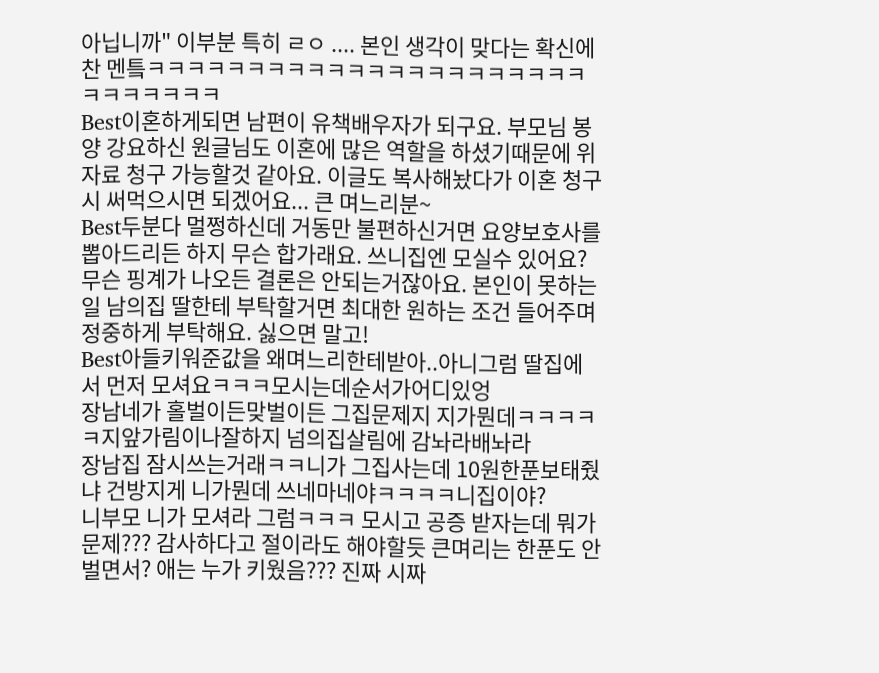아닙니까" 이부분 특히 ㄹㅇ .... 본인 생각이 맞다는 확신에 찬 멘틐ㅋㅋㅋㅋㅋㅋㅋㅋㅋㅋㅋㅋㅋㅋㅋㅋㅋㅋㅋㅋㅋㅋㅋㅋㅋㅋㅋㅋㅋ
Best이혼하게되면 남편이 유책배우자가 되구요. 부모님 봉양 강요하신 원글님도 이혼에 많은 역할을 하셨기때문에 위자료 청구 가능할것 같아요. 이글도 복사해놨다가 이혼 청구시 써먹으시면 되겠어요... 큰 며느리분~
Best두분다 멀쩡하신데 거동만 불편하신거면 요양보호사를 뽑아드리든 하지 무슨 합가래요. 쓰니집엔 모실수 있어요? 무슨 핑계가 나오든 결론은 안되는거잖아요. 본인이 못하는 일 남의집 딸한테 부탁할거면 최대한 원하는 조건 들어주며 정중하게 부탁해요. 싫으면 말고!
Best아들키워준값을 왜며느리한테받아..아니그럼 딸집에서 먼저 모셔요ㅋㅋㅋ모시는데순서가어디있엉
장남네가 홀벌이든맞벌이든 그집문제지 지가뭔데ㅋㅋㅋㅋㅋ지앞가림이나잘하지 넘의집살림에 감놔라배놔라
장남집 잠시쓰는거래ㅋㅋ니가 그집사는데 10원한푼보태줬냐 건방지게 니가뭔데 쓰네마네야ㅋㅋㅋㅋ니집이야?
니부모 니가 모셔라 그럼ㅋㅋㅋ 모시고 공증 받자는데 뭐가 문제??? 감사하다고 절이라도 해야할듯 큰며리는 한푼도 안벌면서? 애는 누가 키웠음??? 진짜 시짜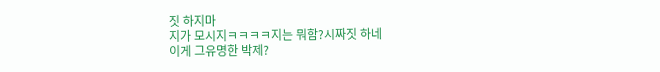짓 하지마
지가 모시지ㅋㅋㅋㅋ지는 뭐함?시짜짓 하네
이게 그유명한 박제?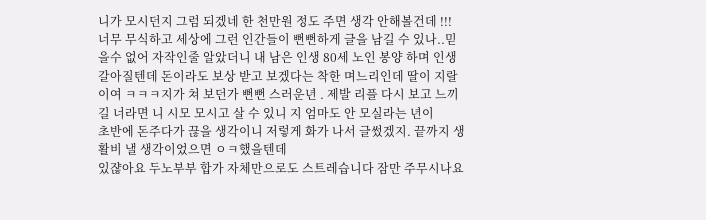니가 모시던지 그럼 되겠네 한 천만원 정도 주면 생각 안해볼건데 !!!
너무 무식하고 세상에 그런 인간들이 뻔뻔하게 글을 남길 수 있나..믿을수 없어 자작인줄 알았더니 내 남은 인생 80세 노인 봉양 하며 인생 갈아질텐데 돈이라도 보상 받고 보겠다는 착한 며느리인데 딸이 지랄이여 ㅋㅋㅋ지가 쳐 보던가 뻔뻔 스러운년 . 제발 리플 다시 보고 느끼길 너라면 니 시모 모시고 살 수 있니 지 엄마도 안 모실라는 년이
초반에 돈주다가 끊을 생각이니 저렇게 화가 나서 글썼겠지. 끝까지 생활비 낼 생각이었으면 ㅇㅋ했을텐데
있쟎아요 두노부부 합가 자체만으로도 스트레습니다 잠만 주무시나요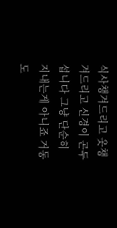식사챙겨드리고 옷챙겨드리고 신경이 곤두섭니다 그냥 단순히 지내는게 아니죠 거동도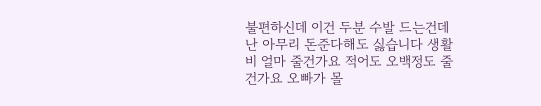불편하신데 이건 두분 수발 드는건데 난 아무리 돈준다해도 싫습니다 생활비 얼마 줄건가요 적어도 오백정도 줄건가요 오빠가 몰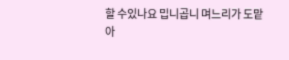할 수있나요 밉니곱니 며느리가 도맡아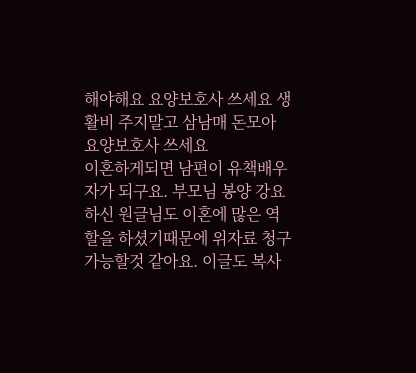해야해요 요양보호사 쓰세요 생활비 주지말고 삼남매 돈모아 요양보호사 쓰세요
이혼하게되면 남편이 유책배우자가 되구요. 부모님 봉양 강요하신 원글님도 이혼에 많은 역할을 하셨기때문에 위자료 청구 가능할것 같아요. 이글도 복사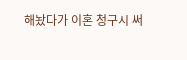해놨다가 이혼 청구시 써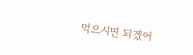먹으시면 되겠어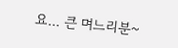요... 큰 며느리분~